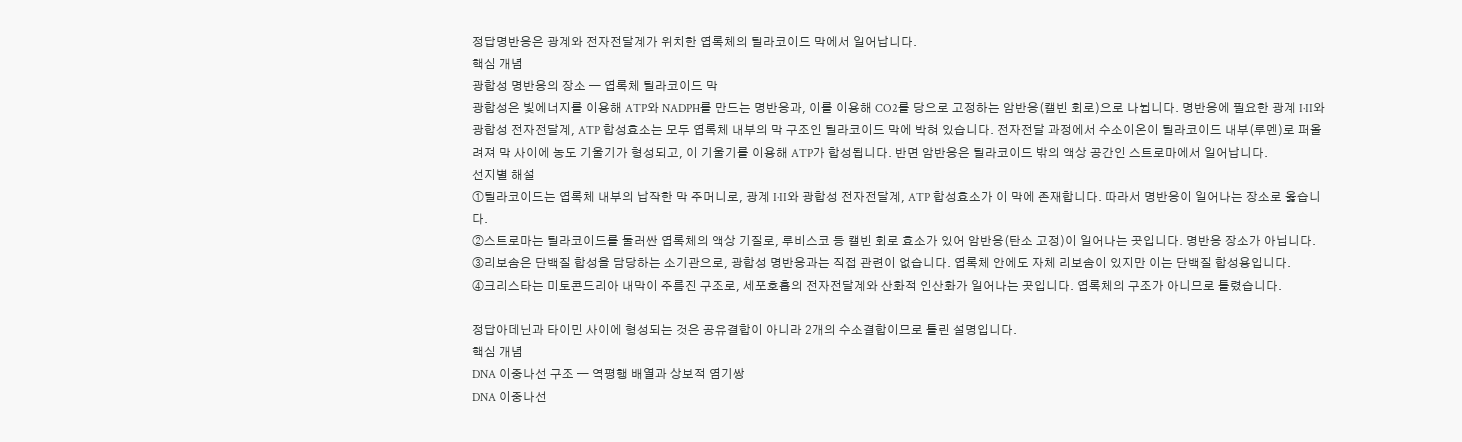정답명반응은 광계와 전자전달계가 위치한 엽록체의 틸라코이드 막에서 일어납니다.
핵심 개념
광합성 명반응의 장소 — 엽록체 틸라코이드 막
광합성은 빛에너지를 이용해 ATP와 NADPH를 만드는 명반응과, 이를 이용해 CO2를 당으로 고정하는 암반응(캘빈 회로)으로 나뉩니다. 명반응에 필요한 광계 I·II와 광합성 전자전달계, ATP 합성효소는 모두 엽록체 내부의 막 구조인 틸라코이드 막에 박혀 있습니다. 전자전달 과정에서 수소이온이 틸라코이드 내부(루멘)로 퍼올려져 막 사이에 농도 기울기가 형성되고, 이 기울기를 이용해 ATP가 합성됩니다. 반면 암반응은 틸라코이드 밖의 액상 공간인 스트로마에서 일어납니다.
선지별 해설
①틸라코이드는 엽록체 내부의 납작한 막 주머니로, 광계 I·II와 광합성 전자전달계, ATP 합성효소가 이 막에 존재합니다. 따라서 명반응이 일어나는 장소로 옳습니다.
②스트로마는 틸라코이드를 둘러싼 엽록체의 액상 기질로, 루비스코 등 캘빈 회로 효소가 있어 암반응(탄소 고정)이 일어나는 곳입니다. 명반응 장소가 아닙니다.
③리보솜은 단백질 합성을 담당하는 소기관으로, 광합성 명반응과는 직접 관련이 없습니다. 엽록체 안에도 자체 리보솜이 있지만 이는 단백질 합성용입니다.
④크리스타는 미토콘드리아 내막이 주름진 구조로, 세포호흡의 전자전달계와 산화적 인산화가 일어나는 곳입니다. 엽록체의 구조가 아니므로 틀렸습니다.

정답아데닌과 타이민 사이에 형성되는 것은 공유결합이 아니라 2개의 수소결합이므로 틀린 설명입니다.
핵심 개념
DNA 이중나선 구조 — 역평행 배열과 상보적 염기쌍
DNA 이중나선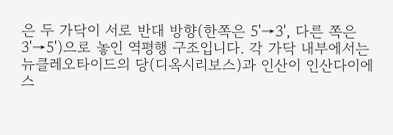은 두 가닥이 서로 반대 방향(한쪽은 5'→3', 다른 쪽은 3'→5')으로 놓인 역평행 구조입니다. 각 가닥 내부에서는 뉴클레오타이드의 당(디옥시리보스)과 인산이 인산다이에스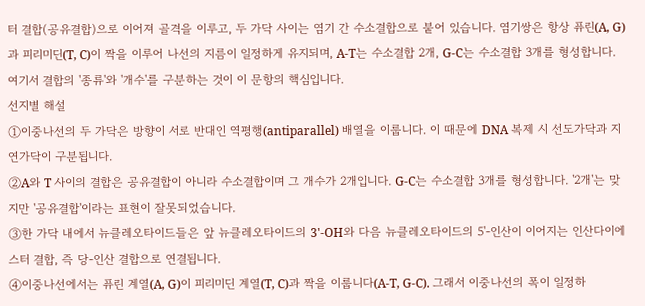터 결합(공유결합)으로 이어져 골격을 이루고, 두 가닥 사이는 염기 간 수소결합으로 붙어 있습니다. 염기쌍은 항상 퓨린(A, G)과 피리미딘(T, C)이 짝을 이루어 나선의 지름이 일정하게 유지되며, A-T는 수소결합 2개, G-C는 수소결합 3개를 형성합니다. 여기서 결합의 '종류'와 '개수'를 구분하는 것이 이 문항의 핵심입니다.
선지별 해설
①이중나선의 두 가닥은 방향이 서로 반대인 역평행(antiparallel) 배열을 이룹니다. 이 때문에 DNA 복제 시 선도가닥과 지연가닥이 구분됩니다.
②A와 T 사이의 결합은 공유결합이 아니라 수소결합이며 그 개수가 2개입니다. G-C는 수소결합 3개를 형성합니다. '2개'는 맞지만 '공유결합'이라는 표현이 잘못되었습니다.
③한 가닥 내에서 뉴클레오타이드들은 앞 뉴클레오타이드의 3'-OH와 다음 뉴클레오타이드의 5'-인산이 이어지는 인산다이에스터 결합, 즉 당-인산 결합으로 연결됩니다.
④이중나선에서는 퓨린 계열(A, G)이 피리미딘 계열(T, C)과 짝을 이룹니다(A-T, G-C). 그래서 이중나선의 폭이 일정하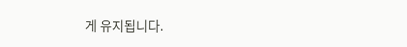게 유지됩니다.